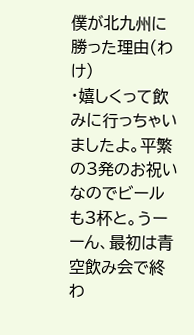僕が北九州に勝った理由(わけ)
・嬉しくって飲みに行っちゃいましたよ。平繁の3発のお祝いなのでビールも3杯と。うーーん、最初は青空飲み会で終わ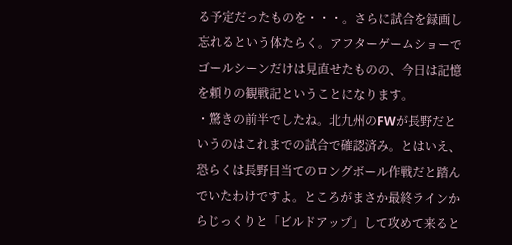る予定だったものを・・・。さらに試合を録画し忘れるという体たらく。アフターゲームショーでゴールシーンだけは見直せたものの、今日は記憶を頼りの観戦記ということになります。
・驚きの前半でしたね。北九州のFWが長野だというのはこれまでの試合で確認済み。とはいえ、恐らくは長野目当てのロングボール作戦だと踏んでいたわけですよ。ところがまさか最終ラインからじっくりと「ビルドアップ」して攻めて来ると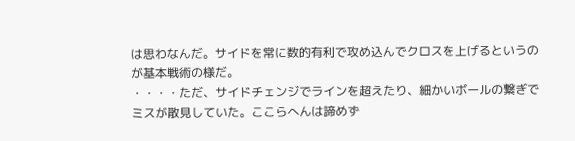は思わなんだ。サイドを常に数的有利で攻め込んでクロスを上げるというのが基本戦術の様だ。
・・・・ただ、サイドチェンジでラインを超えたり、細かいボールの繋ぎでミスが散見していた。ここらへんは諦めず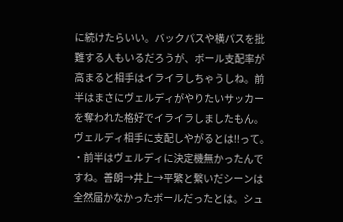に続けたらいい。バックパスや横パスを批難する人もいるだろうが、ボール支配率が高まると相手はイライラしちゃうしね。前半はまさにヴェルディがやりたいサッカーを奪われた格好でイライラしましたもん。ヴェルディ相手に支配しやがるとは!!って。
・前半はヴェルディに決定機無かったんですね。善朗→井上→平繁と繋いだシーンは全然届かなかったボールだったとは。シュ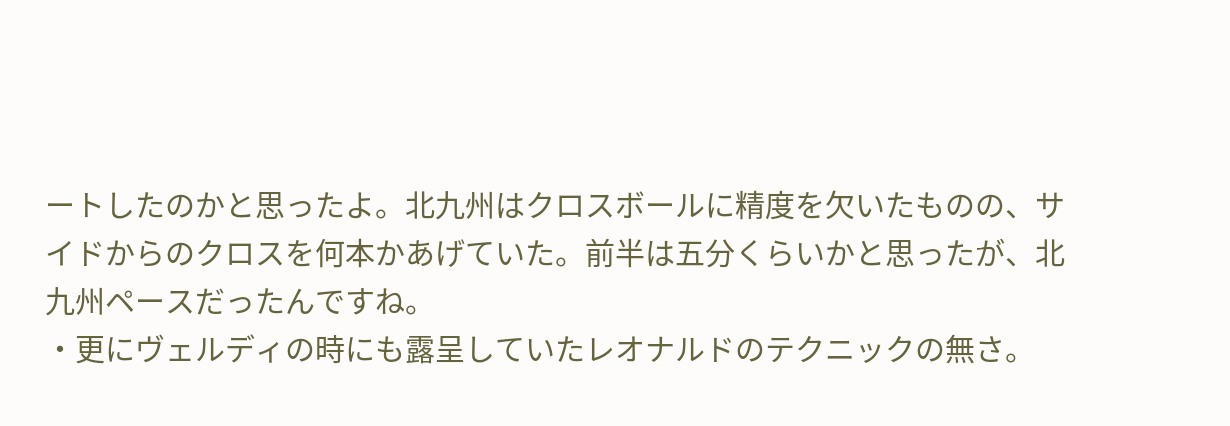ートしたのかと思ったよ。北九州はクロスボールに精度を欠いたものの、サイドからのクロスを何本かあげていた。前半は五分くらいかと思ったが、北九州ペースだったんですね。
・更にヴェルディの時にも露呈していたレオナルドのテクニックの無さ。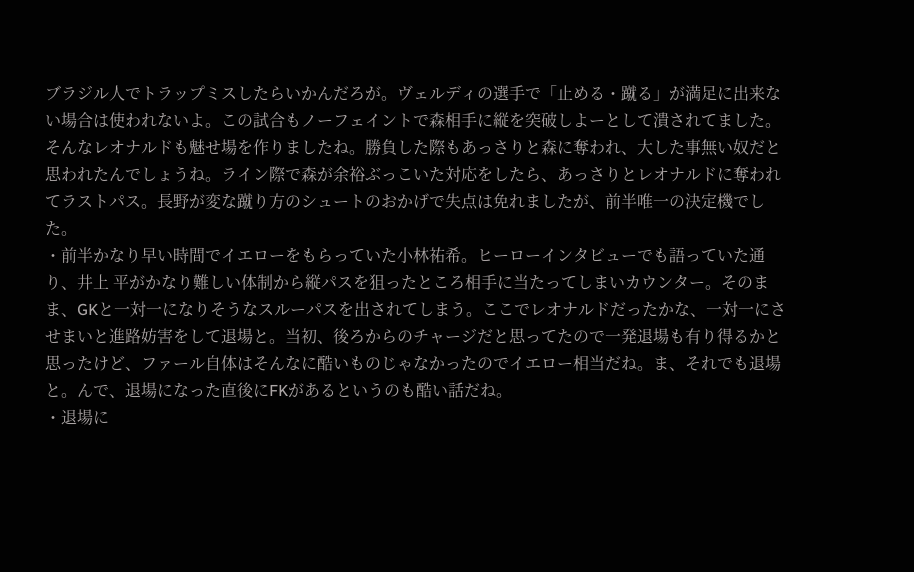ブラジル人でトラップミスしたらいかんだろが。ヴェルディの選手で「止める・蹴る」が満足に出来ない場合は使われないよ。この試合もノーフェイントで森相手に縦を突破しよーとして潰されてました。そんなレオナルドも魅せ場を作りましたね。勝負した際もあっさりと森に奪われ、大した事無い奴だと思われたんでしょうね。ライン際で森が余裕ぶっこいた対応をしたら、あっさりとレオナルドに奪われてラストパス。長野が変な蹴り方のシュートのおかげで失点は免れましたが、前半唯一の決定機でした。
・前半かなり早い時間でイエローをもらっていた小林祐希。ヒーローインタビューでも語っていた通り、井上 平がかなり難しい体制から縦パスを狙ったところ相手に当たってしまいカウンター。そのまま、GKと一対一になりそうなスルーパスを出されてしまう。ここでレオナルドだったかな、一対一にさせまいと進路妨害をして退場と。当初、後ろからのチャージだと思ってたので一発退場も有り得るかと思ったけど、ファール自体はそんなに酷いものじゃなかったのでイエロー相当だね。ま、それでも退場と。んで、退場になった直後にFKがあるというのも酷い話だね。
・退場に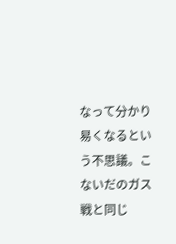なって分かり易くなるという不思議。こないだのガス戦と同じ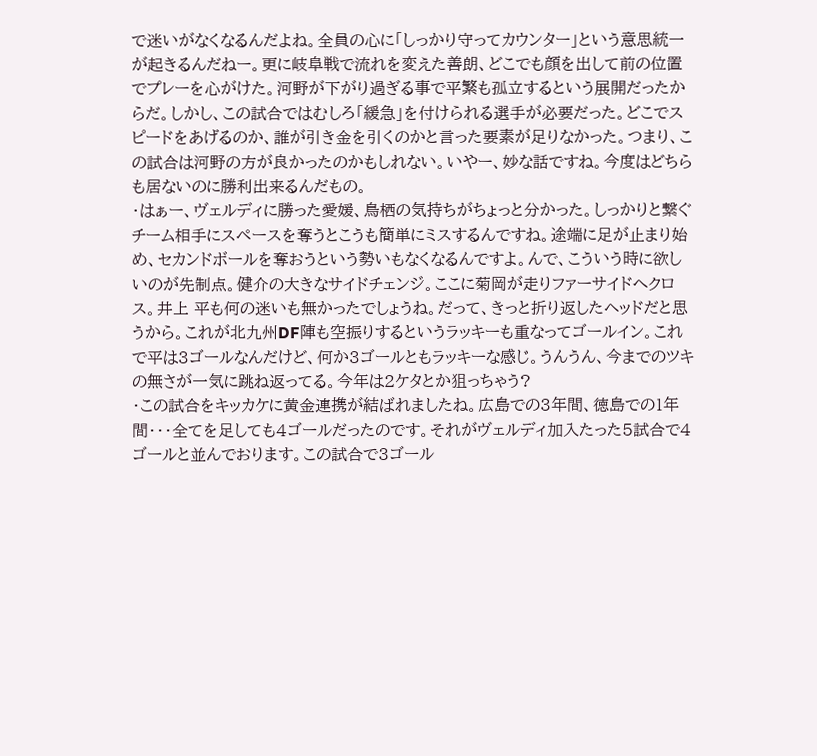で迷いがなくなるんだよね。全員の心に「しっかり守ってカウンター」という意思統一が起きるんだねー。更に岐阜戦で流れを変えた善朗、どこでも顔を出して前の位置でプレーを心がけた。河野が下がり過ぎる事で平繁も孤立するという展開だったからだ。しかし、この試合ではむしろ「緩急」を付けられる選手が必要だった。どこでスピードをあげるのか、誰が引き金を引くのかと言った要素が足りなかった。つまり、この試合は河野の方が良かったのかもしれない。いやー、妙な話ですね。今度はどちらも居ないのに勝利出来るんだもの。
・はぁー、ヴェルディに勝った愛媛、鳥栖の気持ちがちょっと分かった。しっかりと繋ぐチーム相手にスペースを奪うとこうも簡単にミスするんですね。途端に足が止まり始め、セカンドボールを奪おうという勢いもなくなるんですよ。んで、こういう時に欲しいのが先制点。健介の大きなサイドチェンジ。ここに菊岡が走りファーサイドへクロス。井上 平も何の迷いも無かったでしょうね。だって、きっと折り返したヘッドだと思うから。これが北九州DF陣も空振りするというラッキーも重なってゴールイン。これで平は3ゴールなんだけど、何か3ゴールともラッキーな感じ。うんうん、今までのツキの無さが一気に跳ね返ってる。今年は2ケタとか狙っちゃう?
・この試合をキッカケに黄金連携が結ばれましたね。広島での3年間、徳島での1年間・・・全てを足しても4ゴールだったのです。それがヴェルディ加入たった5試合で4ゴールと並んでおります。この試合で3ゴール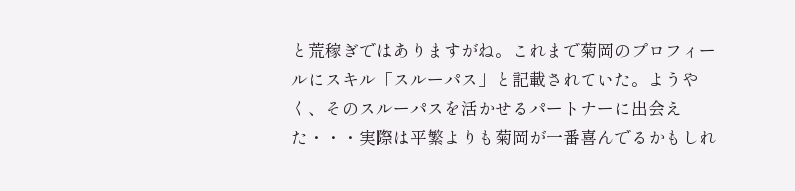と荒稼ぎではありますがね。これまで菊岡のプロフィールにスキル「スルーパス」と記載されていた。ようやく、そのスルーパスを活かせるパートナーに出会えた・・・実際は平繁よりも菊岡が一番喜んでるかもしれ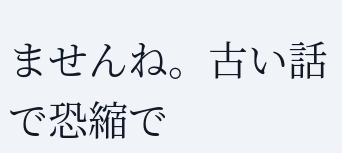ませんね。古い話で恐縮で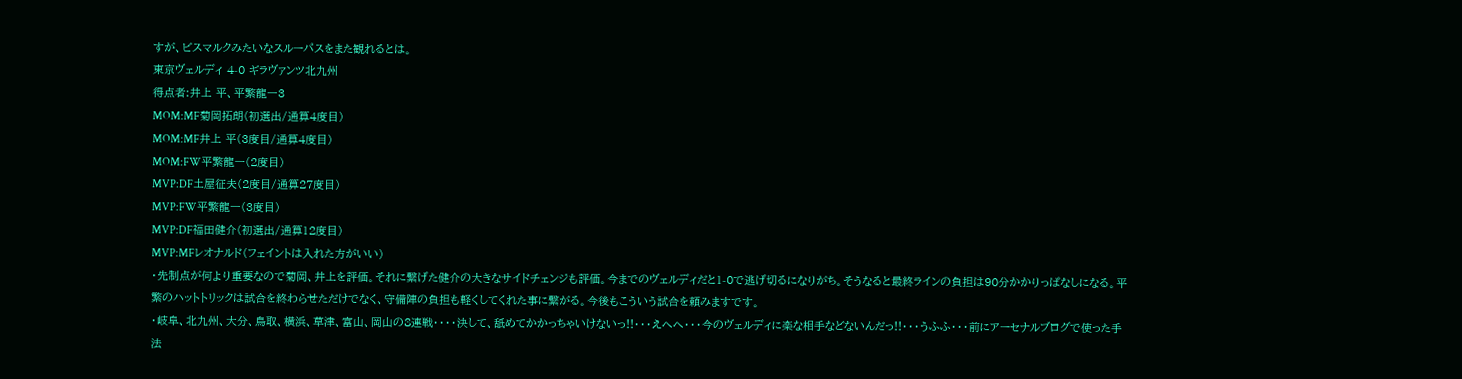すが、ビスマルクみたいなスルーパスをまた観れるとは。
東京ヴェルディ 4-0 ギラヴァンツ北九州
得点者:井上 平、平繁龍一3
MOM:MF菊岡拓朗(初選出/通算4度目)
MOM:MF井上 平(3度目/通算4度目)
MOM:FW平繁龍一(2度目)
MVP:DF土屋征夫(2度目/通算27度目)
MVP:FW平繁龍一(3度目)
MVP:DF福田健介(初選出/通算12度目)
MVP:MFレオナルド(フェイントは入れた方がいい)
・先制点が何より重要なので菊岡、井上を評価。それに繋げた健介の大きなサイドチェンジも評価。今までのヴェルディだと1-0で逃げ切るになりがち。そうなると最終ラインの負担は90分かかりっぱなしになる。平繁のハットトリックは試合を終わらせただけでなく、守備陣の負担も軽くしてくれた事に繋がる。今後もこういう試合を頼みますです。
・岐阜、北九州、大分、鳥取、横浜、草津、富山、岡山の8連戦・・・・決して、舐めてかかっちゃいけないっ!!・・・えへへ・・・今のヴェルディに楽な相手などないんだっ!!・・・うふふ・・・前にアーセナルブログで使った手法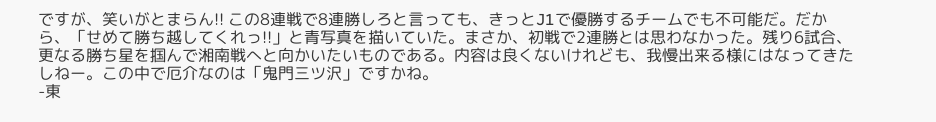ですが、笑いがとまらん!! この8連戦で8連勝しろと言っても、きっとJ1で優勝するチームでも不可能だ。だから、「せめて勝ち越してくれっ!!」と青写真を描いていた。まさか、初戦で2連勝とは思わなかった。残り6試合、更なる勝ち星を掴んで湘南戦へと向かいたいものである。内容は良くないけれども、我慢出来る様にはなってきたしねー。この中で厄介なのは「鬼門三ツ沢」ですかね。
-東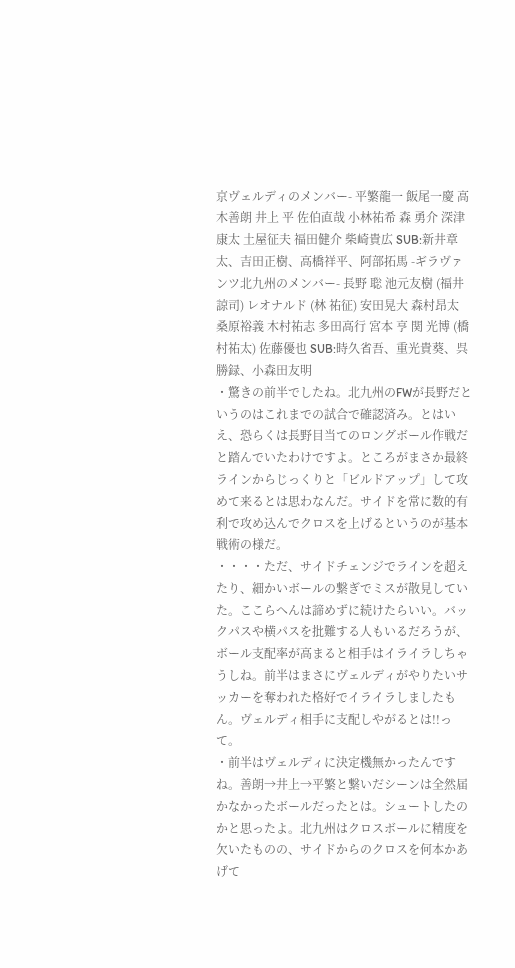京ヴェルディのメンバー- 平繁龍一 飯尾一慶 高木善朗 井上 平 佐伯直哉 小林祐希 森 勇介 深津康太 土屋征夫 福田健介 柴崎貴広 SUB:新井章太、吉田正樹、高橋祥平、阿部拓馬 -ギラヴァンツ北九州のメンバー- 長野 聡 池元友樹 (福井諒司) レオナルド (林 祐征) 安田晃大 森村昂太 桑原裕義 木村祐志 多田高行 宮本 亨 関 光博 (橋村祐太) 佐藤優也 SUB:時久省吾、重光貴葵、呉 勝録、小森田友明
・驚きの前半でしたね。北九州のFWが長野だというのはこれまでの試合で確認済み。とはいえ、恐らくは長野目当てのロングボール作戦だと踏んでいたわけですよ。ところがまさか最終ラインからじっくりと「ビルドアップ」して攻めて来るとは思わなんだ。サイドを常に数的有利で攻め込んでクロスを上げるというのが基本戦術の様だ。
・・・・ただ、サイドチェンジでラインを超えたり、細かいボールの繋ぎでミスが散見していた。ここらへんは諦めずに続けたらいい。バックパスや横パスを批難する人もいるだろうが、ボール支配率が高まると相手はイライラしちゃうしね。前半はまさにヴェルディがやりたいサッカーを奪われた格好でイライラしましたもん。ヴェルディ相手に支配しやがるとは!!って。
・前半はヴェルディに決定機無かったんですね。善朗→井上→平繁と繋いだシーンは全然届かなかったボールだったとは。シュートしたのかと思ったよ。北九州はクロスボールに精度を欠いたものの、サイドからのクロスを何本かあげて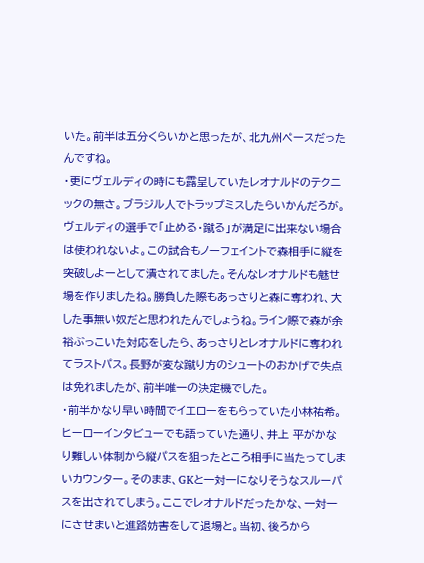いた。前半は五分くらいかと思ったが、北九州ペースだったんですね。
・更にヴェルディの時にも露呈していたレオナルドのテクニックの無さ。ブラジル人でトラップミスしたらいかんだろが。ヴェルディの選手で「止める・蹴る」が満足に出来ない場合は使われないよ。この試合もノーフェイントで森相手に縦を突破しよーとして潰されてました。そんなレオナルドも魅せ場を作りましたね。勝負した際もあっさりと森に奪われ、大した事無い奴だと思われたんでしょうね。ライン際で森が余裕ぶっこいた対応をしたら、あっさりとレオナルドに奪われてラストパス。長野が変な蹴り方のシュートのおかげで失点は免れましたが、前半唯一の決定機でした。
・前半かなり早い時間でイエローをもらっていた小林祐希。ヒーローインタビューでも語っていた通り、井上 平がかなり難しい体制から縦パスを狙ったところ相手に当たってしまいカウンター。そのまま、GKと一対一になりそうなスルーパスを出されてしまう。ここでレオナルドだったかな、一対一にさせまいと進路妨害をして退場と。当初、後ろから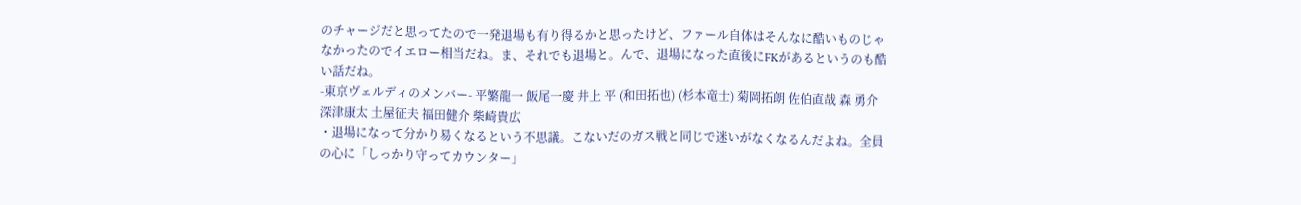のチャージだと思ってたので一発退場も有り得るかと思ったけど、ファール自体はそんなに酷いものじゃなかったのでイエロー相当だね。ま、それでも退場と。んで、退場になった直後にFKがあるというのも酷い話だね。
-東京ヴェルディのメンバー- 平繁龍一 飯尾一慶 井上 平 (和田拓也) (杉本竜士) 菊岡拓朗 佐伯直哉 森 勇介 深津康太 土屋征夫 福田健介 柴崎貴広
・退場になって分かり易くなるという不思議。こないだのガス戦と同じで迷いがなくなるんだよね。全員の心に「しっかり守ってカウンター」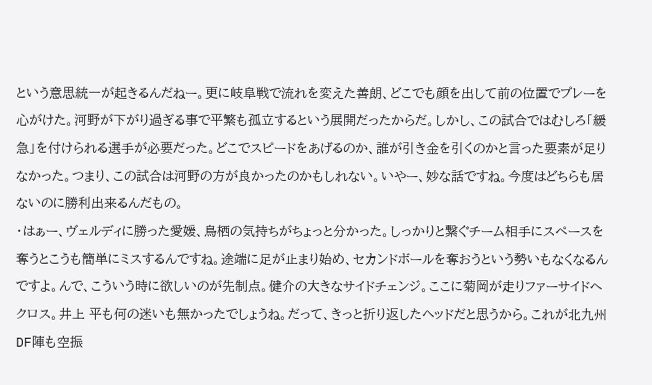という意思統一が起きるんだねー。更に岐阜戦で流れを変えた善朗、どこでも顔を出して前の位置でプレーを心がけた。河野が下がり過ぎる事で平繁も孤立するという展開だったからだ。しかし、この試合ではむしろ「緩急」を付けられる選手が必要だった。どこでスピードをあげるのか、誰が引き金を引くのかと言った要素が足りなかった。つまり、この試合は河野の方が良かったのかもしれない。いやー、妙な話ですね。今度はどちらも居ないのに勝利出来るんだもの。
・はぁー、ヴェルディに勝った愛媛、鳥栖の気持ちがちょっと分かった。しっかりと繋ぐチーム相手にスペースを奪うとこうも簡単にミスするんですね。途端に足が止まり始め、セカンドボールを奪おうという勢いもなくなるんですよ。んで、こういう時に欲しいのが先制点。健介の大きなサイドチェンジ。ここに菊岡が走りファーサイドへクロス。井上 平も何の迷いも無かったでしょうね。だって、きっと折り返したヘッドだと思うから。これが北九州DF陣も空振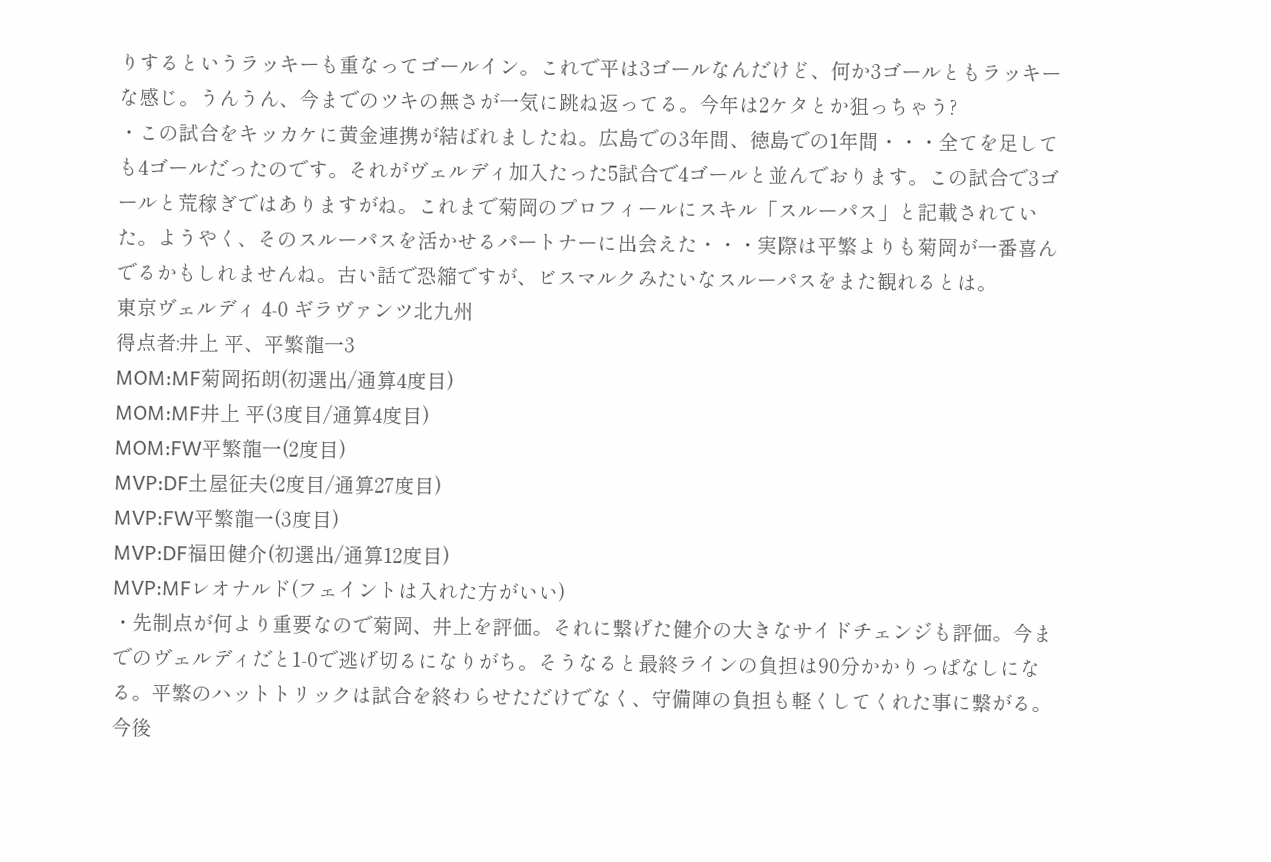りするというラッキーも重なってゴールイン。これで平は3ゴールなんだけど、何か3ゴールともラッキーな感じ。うんうん、今までのツキの無さが一気に跳ね返ってる。今年は2ケタとか狙っちゃう?
・この試合をキッカケに黄金連携が結ばれましたね。広島での3年間、徳島での1年間・・・全てを足しても4ゴールだったのです。それがヴェルディ加入たった5試合で4ゴールと並んでおります。この試合で3ゴールと荒稼ぎではありますがね。これまで菊岡のプロフィールにスキル「スルーパス」と記載されていた。ようやく、そのスルーパスを活かせるパートナーに出会えた・・・実際は平繁よりも菊岡が一番喜んでるかもしれませんね。古い話で恐縮ですが、ビスマルクみたいなスルーパスをまた観れるとは。
東京ヴェルディ 4-0 ギラヴァンツ北九州
得点者:井上 平、平繁龍一3
MOM:MF菊岡拓朗(初選出/通算4度目)
MOM:MF井上 平(3度目/通算4度目)
MOM:FW平繁龍一(2度目)
MVP:DF土屋征夫(2度目/通算27度目)
MVP:FW平繁龍一(3度目)
MVP:DF福田健介(初選出/通算12度目)
MVP:MFレオナルド(フェイントは入れた方がいい)
・先制点が何より重要なので菊岡、井上を評価。それに繋げた健介の大きなサイドチェンジも評価。今までのヴェルディだと1-0で逃げ切るになりがち。そうなると最終ラインの負担は90分かかりっぱなしになる。平繁のハットトリックは試合を終わらせただけでなく、守備陣の負担も軽くしてくれた事に繋がる。今後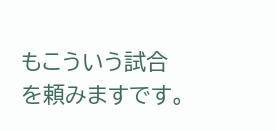もこういう試合を頼みますです。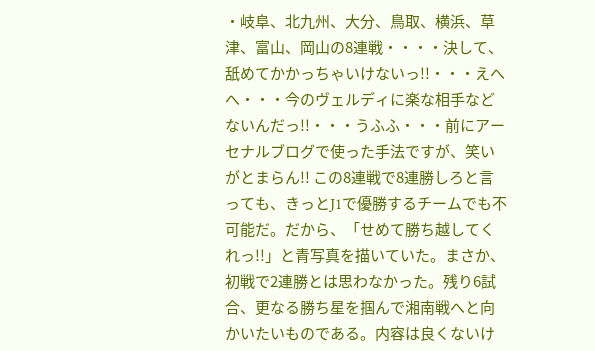・岐阜、北九州、大分、鳥取、横浜、草津、富山、岡山の8連戦・・・・決して、舐めてかかっちゃいけないっ!!・・・えへへ・・・今のヴェルディに楽な相手などないんだっ!!・・・うふふ・・・前にアーセナルブログで使った手法ですが、笑いがとまらん!! この8連戦で8連勝しろと言っても、きっとJ1で優勝するチームでも不可能だ。だから、「せめて勝ち越してくれっ!!」と青写真を描いていた。まさか、初戦で2連勝とは思わなかった。残り6試合、更なる勝ち星を掴んで湘南戦へと向かいたいものである。内容は良くないけ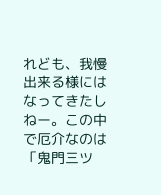れども、我慢出来る様にはなってきたしねー。この中で厄介なのは「鬼門三ツ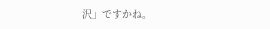沢」ですかね。